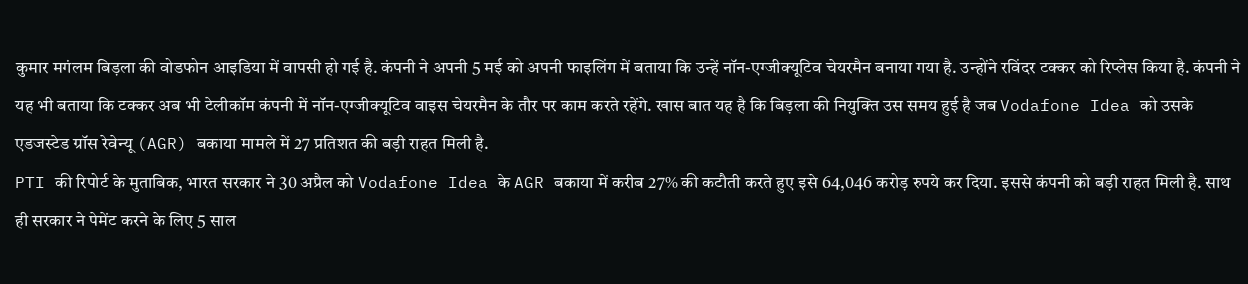कुमार मगंलम बिड़ला की वोडफोन आइडिया में वापसी हो गई है. कंपनी ने अपनी 5 मई को अपनी फाइलिंग में बताया कि उन्हें नॉन-एग्जीक्यूटिव चेयरमैन बनाया गया है. उन्होंने रविंदर टक्कर को रिप्लेस किया है. कंपनी ने यह भी बताया कि टक्कर अब भी टेलीकॉम कंपनी में नॉन-एग्जीक्यूटिव वाइस चेयरमैन के तौर पर काम करते रहेंगे. खास बात यह है कि बिड़ला की नियुक्ति उस समय हुई है जब Vodafone Idea को उसके एडजस्टेड ग्रॉस रेवेन्यू (AGR) बकाया मामले में 27 प्रतिशत की बड़ी राहत मिली है.
PTI की रिपोर्ट के मुताबिक, भारत सरकार ने 30 अप्रैल को Vodafone Idea के AGR बकाया में करीब 27% की कटौती करते हुए इसे 64,046 करोड़ रुपये कर दिया. इससे कंपनी को बड़ी राहत मिली है. साथ ही सरकार ने पेमेंट करने के लिए 5 साल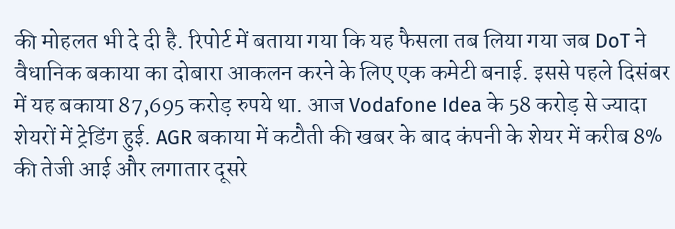की मोहलत भी दे दी है. रिपोर्ट में बताया गया कि यह फैसला तब लिया गया जब DoT ने वैधानिक बकाया का दोबारा आकलन करने के लिए एक कमेटी बनाई. इससे पहले दिसंबर में यह बकाया 87,695 करोड़ रुपये था. आज Vodafone Idea के 58 करोड़ से ज्यादा शेयरों में ट्रेडिंग हुई. AGR बकाया में कटौती की खबर के बाद कंपनी के शेयर में करीब 8% की तेजी आई और लगातार दूसरे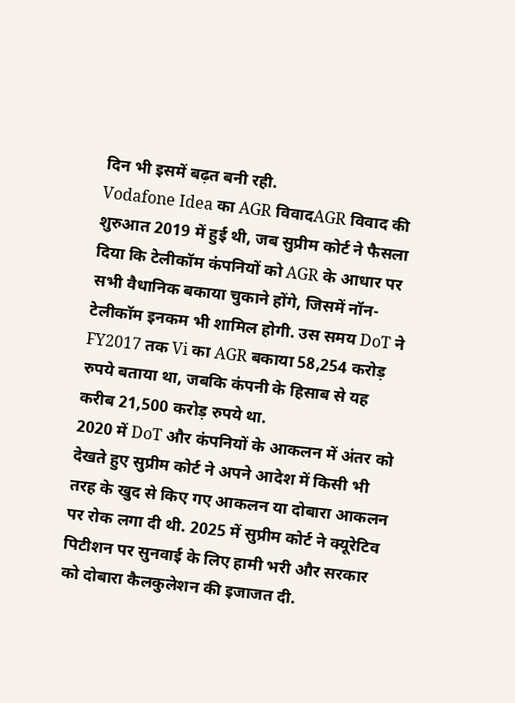दिन भी इसमें बढ़त बनी रही.
Vodafone Idea का AGR विवादAGR विवाद की शुरुआत 2019 में हुई थी, जब सुप्रीम कोर्ट ने फैसला दिया कि टेलीकॉम कंपनियों को AGR के आधार पर सभी वैधानिक बकाया चुकाने होंगे, जिसमें नॉन-टेलीकॉम इनकम भी शामिल होगी. उस समय DoT ने FY2017 तक Vi का AGR बकाया 58,254 करोड़ रुपये बताया था, जबकि कंपनी के हिसाब से यह करीब 21,500 करोड़ रुपये था.
2020 में DoT और कंपनियों के आकलन में अंतर को देखते हुए सुप्रीम कोर्ट ने अपने आदेश में किसी भी तरह के खुद से किए गए आकलन या दोबारा आकलन पर रोक लगा दी थी. 2025 में सुप्रीम कोर्ट ने क्यूरेटिव पिटीशन पर सुनवाई के लिए हामी भरी और सरकार को दोबारा कैलकुलेशन की इजाजत दी.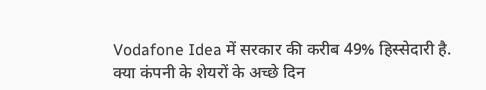Vodafone Idea में सरकार की करीब 49% हिस्सेदारी है.
क्या कंपनी के शेयरों के अच्छे दिन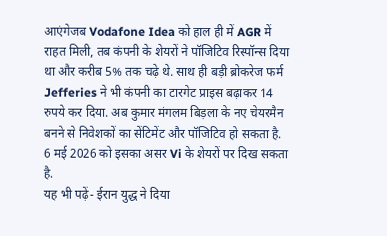आएंगेजब Vodafone Idea को हाल ही में AGR में राहत मिली, तब कंपनी के शेयरों ने पॉजिटिव रिस्पॉन्स दिया था और करीब 5% तक चढ़े थे. साथ ही बड़ी ब्रोकरेज फर्म Jefferies ने भी कंपनी का टारगेट प्राइस बढ़ाकर 14 रुपये कर दिया. अब कुमार मंगलम बिड़ला के नए चेयरमैन बनने से निवेशकों का सेंटिमेंट और पॉजिटिव हो सकता है. 6 मई 2026 को इसका असर Vi के शेयरों पर दिख सकता है.
यह भी पढ़ें- ईरान युद्ध ने दिया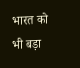भारत को भी बड़ा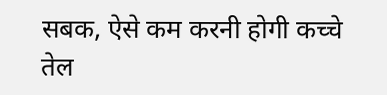सबक, ऐसे कम करनी होगी कच्चे तेल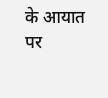के आयात पर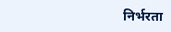निर्भरता